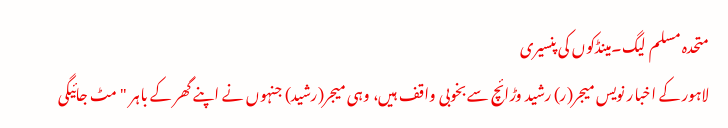متحدہ مسلم لیگ۔مینڈکوں کی پنسیری
لاہور کے اخبار نویس میجر(ر) رشید وڑائچ سے بخوبی واقف ہیں، وہی میجر(رشید) جنہوں نے اپنے گھر کے باہر "مٹ جائیگی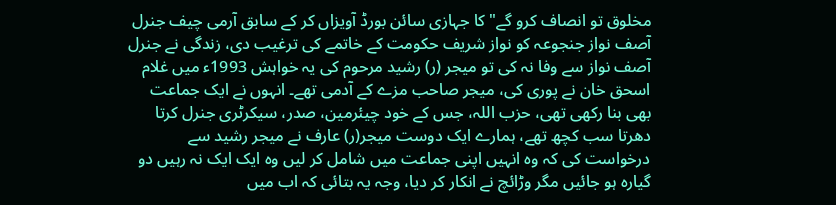مخلوق تو انصاف کرو گے" کا جہازی سائن بورڈ آویزاں کر کے سابق آرمی چیف جنرل آصف نواز جنجوعہ کو نواز شریف حکومت کے خاتمے کی ترغیب دی، زندگی نے جنرل آصف نواز سے وفا نہ کی تو میجر (ر) رشید مرحوم کی یہ خواہش 1993ء میں غلام اسحق خان نے پوری کی، میجر صاحب مزے کے آدمی تھے۔ انہوں نے ایک جماعت بھی بنا رکھی تھی، حزب اللہ، جس کے خود چیئرمین، صدر، سیکرٹری جنرل کرتا دھرتا سب کچھ تھے، ہمارے ایک دوست میجر(ر) عارف نے میجر رشید سے درخواست کی کہ وہ انہیں اپنی جماعت میں شامل کر لیں وہ ایک ایک نہ رہیں دو گیارہ ہو جائیں مگر وڑائچ نے انکار کر دیا، وجہ یہ بتائی کہ اب میں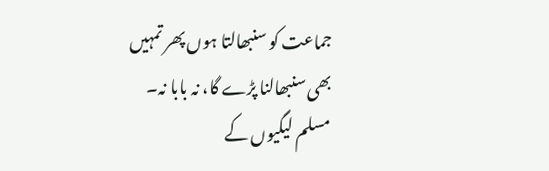جماعت کو سنبھالتا ہوں پھر تمہیں بھی سنبھالنا پڑے گا، نہ بابا نہ۔
مسلم لیگیوں کے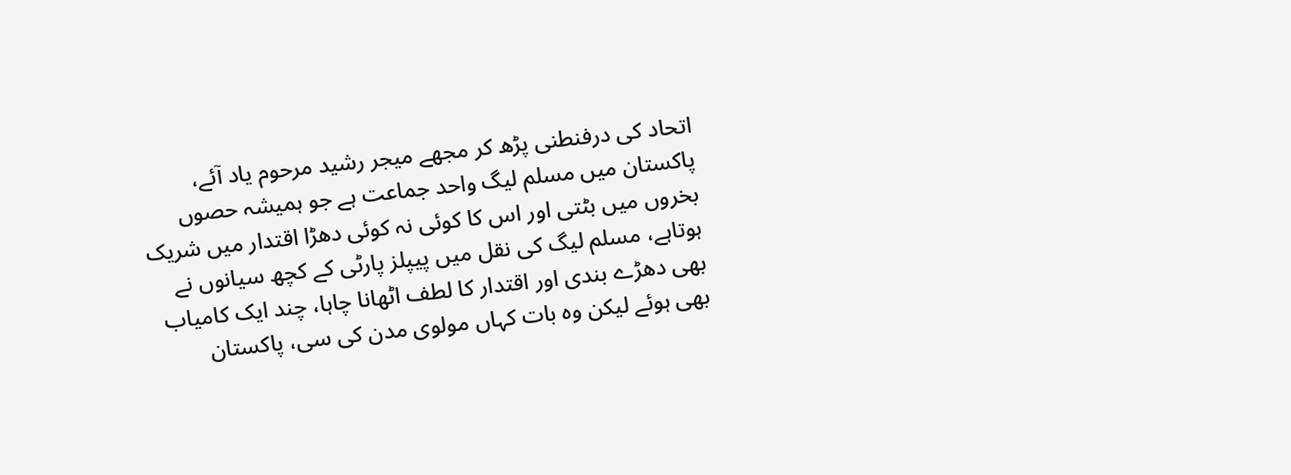اتحاد کی درفنطنی پڑھ کر مجھے میجر رشید مرحوم یاد آئے، پاکستان میں مسلم لیگ واحد جماعت ہے جو ہمیشہ حصوں بخروں میں بٹتی اور اس کا کوئی نہ کوئی دھڑا اقتدار میں شریک ہوتاہے، مسلم لیگ کی نقل میں پیپلز پارٹی کے کچھ سیانوں نے بھی دھڑے بندی اور اقتدار کا لطف اٹھانا چاہا، چند ایک کامیاب بھی ہوئے لیکن وہ بات کہاں مولوی مدن کی سی، پاکستان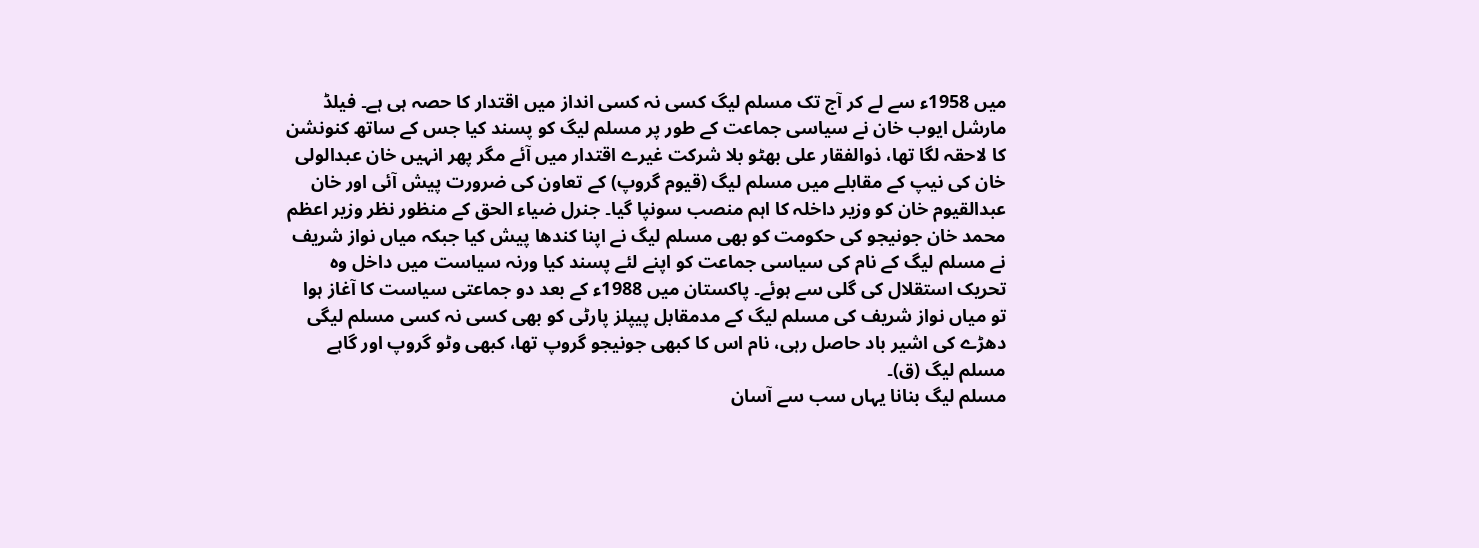میں 1958ء سے لے کر آج تک مسلم لیگ کسی نہ کسی انداز میں اقتدار کا حصہ ہی ہے۔ فیلڈ مارشل ایوب خان نے سیاسی جماعت کے طور پر مسلم لیگ کو پسند کیا جس کے ساتھ کنونشن کا لاحقہ لگا تھا، ذوالفقار علی بھٹو بلا شرکت غیرے اقتدار میں آئے مگر پھر انہیں خان عبدالولی خان کی نیپ کے مقابلے میں مسلم لیگ (قیوم گروپ) کے تعاون کی ضرورت پیش آئی اور خان عبدالقیوم خان کو وزیر داخلہ کا اہم منصب سونپا گیا۔ جنرل ضیاء الحق کے منظور نظر وزیر اعظم محمد خان جونیجو کی حکومت کو بھی مسلم لیگ نے اپنا کندھا پیش کیا جبکہ میاں نواز شریف نے مسلم لیگ کے نام کی سیاسی جماعت کو اپنے لئے پسند کیا ورنہ سیاست میں داخل وہ تحریک استقلال کی گلی سے ہوئے۔ پاکستان میں 1988ء کے بعد دو جماعتی سیاست کا آغاز ہوا تو میاں نواز شریف کی مسلم لیگ کے مدمقابل پیپلز پارٹی کو بھی کسی نہ کسی مسلم لیگی دھڑے کی اشیر باد حاصل رہی، نام اس کا کبھی جونیجو گروپ تھا، کبھی وٹو گروپ اور گاہے مسلم لیگ (ق)۔
مسلم لیگ بنانا یہاں سب سے آسان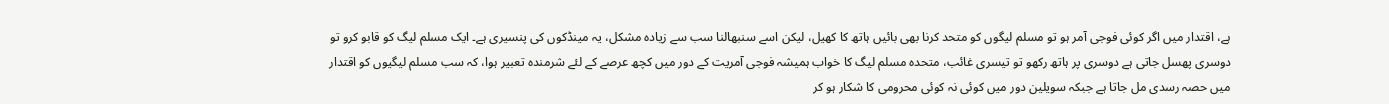ہے، اقتدار میں اگر کوئی فوجی آمر ہو تو مسلم لیگوں کو متحد کرنا بھی بائیں ہاتھ کا کھیل، لیکن اسے سنبھالنا سب سے زیادہ مشکل، یہ مینڈکوں کی پنسیری ہے۔ ایک مسلم لیگ کو قابو کرو تو دوسری پھسل جاتی ہے دوسری پر ہاتھ رکھو تو تیسری غائب، متحدہ مسلم لیگ کا خواب ہمیشہ فوجی آمریت کے دور میں کچھ عرصے کے لئے شرمندہ تعبیر ہوا، کہ سب مسلم لیگیوں کو اقتدار میں حصہ رسدی مل جاتا ہے جبکہ سویلین دور میں کوئی نہ کوئی محرومی کا شکار ہو کر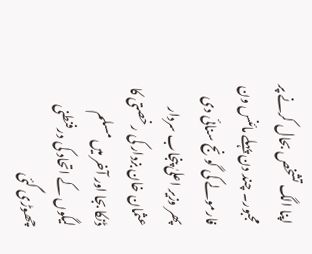اپنا الگ تشخص بحال کرنے پر مجبور۔ چند دن پہلے مائنس ون فارمولے کی گونج سنائی دی پھر وزیر اعلیٰ پنجاب سردار عثمان خان بزدار کی رخصتی کا ڈنکا بجا اور آخر میں مسلم لیگوں کے اتحاد کی درفنطنی چھوڑی گئی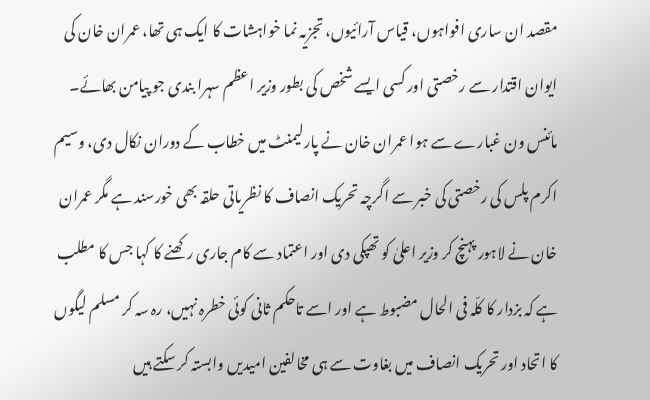مقصد ان ساری افواہوں، قیاس آرائیوں، تجزیہ نما خواہشات کا ایک ہی تھا، عمران خان کی ایوان اقتدار سے رخصتی اور کسی ایسے شخص کی بطور وزیر اعظم سہرا بندی جو پیامن بھائے۔ مائنس ون غبارے سے ہوا عمران خان نے پارلیمنٹ میں خطاب کے دوران نکال دی، وسیم اکرم پلس کی رخصتی کی خبر سے اگرچہ تحریک انصاف کا نظریاتی حلقہ بھی خورسند ہے مگر عمران خان نے لاہور پہنچ کر وزیر اعلیٰ کو تھپکی دی اور اعتماد سے کام جاری رکھنے کا کہا جس کا مطلب ہے کہ بزدار کا کلّہ فی الحال مضبوط ہے اور اسے تاحکم ثانی کوئی خطرہ نہیں، رہ سہ کر مسلم لیگوں کا اتحاد اور تحریک انصاف میں بغاوت سے ہی مخالفین امیدیں وابستہ کر سکتے ہیں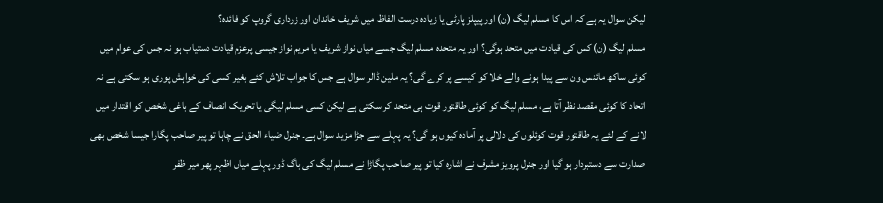لیکن سوال یہ ہے کہ اس کا مسلم لیگ (ن) اور پیپلز پارٹی یا زیادہ درست الفاظ میں شریف خاندان اور زرداری گروپ کو فائدہ؟
مسلم لیگ (ن) کس کی قیادت میں متحد ہوگی؟ اور یہ متحدہ مسلم لیگ جسے میاں نواز شریف یا مریم نواز جیسی پرعزم قیادت دستیاب ہو نہ جس کی عوام میں کوئی ساکھ مائنس ون سے پیدا ہونے والے خلا کو کیسے پر کرے گی؟ یہ ملین ڈالر سوال ہے جس کا جواب تلاش کئے بغیر کسی کی خواہش پوری ہو سکتی ہے نہ اتحاد کا کوئی مقصد نظر آتا ہے، مسلم لیگ کو کوئی طاقتور قوت ہی متحد کر سکتی ہے لیکن کسی مسلم لیگی یا تحریک انصاف کے باغی شخص کو اقتدار میں لانے کے لئے یہ طاقتور قوت کوئلوں کی دلالی پر آمادہ کیوں ہو گی؟ یہ پہلے سے جڑا مزید سوال ہے۔ جنرل ضیاء الحق نے چاہا تو پیر صاحب پگارا جیسا شخص بھی صدارت سے دستبردار ہو گیا اور جنرل پرویز مشرف نے اشارہ کیا تو پیر صاحب پگاڑا نے مسلم لیگ کی باگ ڈور پہلے میاں اظہر پھر میر ظفر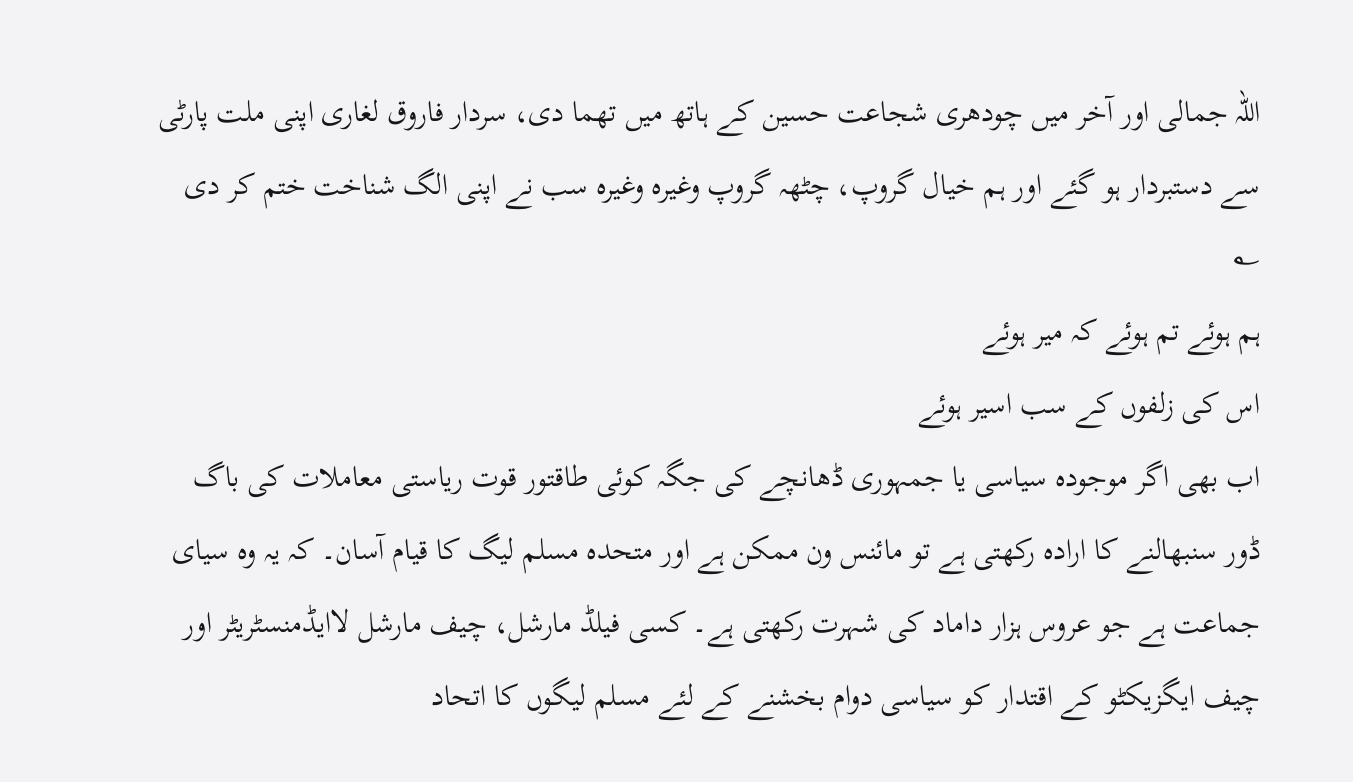اللہ جمالی اور آخر میں چودھری شجاعت حسین کے ہاتھ میں تھما دی، سردار فاروق لغاری اپنی ملت پارٹی سے دستبردار ہو گئے اور ہم خیال گروپ، چٹھہ گروپ وغیرہ وغیرہ سب نے اپنی الگ شناخت ختم کر دی ؎
ہم ہوئے تم ہوئے کہ میر ہوئے
اس کی زلفوں کے سب اسیر ہوئے
اب بھی اگر موجودہ سیاسی یا جمہوری ڈھانچے کی جگہ کوئی طاقتور قوت ریاستی معاملات کی باگ ڈور سنبھالنے کا ارادہ رکھتی ہے تو مائنس ون ممکن ہے اور متحدہ مسلم لیگ کا قیام آسان۔ کہ یہ وہ سیای جماعت ہے جو عروس ہزار داماد کی شہرت رکھتی ہے۔ کسی فیلڈ مارشل، چیف مارشل لاایڈمنسٹریٹر اور چیف ایگزیکٹو کے اقتدار کو سیاسی دوام بخشنے کے لئے مسلم لیگوں کا اتحاد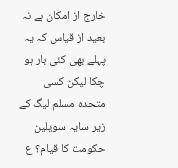خارج از امکان ہے نہ بعید از قیاس کہ یہ پہلے بھی کئی بار ہو چکا لیکن کسی متحدہ مسلم لیگ کے زیر سایہ سویلین حکومت کا قیام؟ ع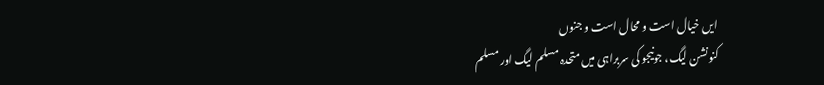ایں خیال است و محال است و جنوں
کنونشن لیگ، جونیجو کی سربراہی میں متحدہ مسلم لیگ اور مسلم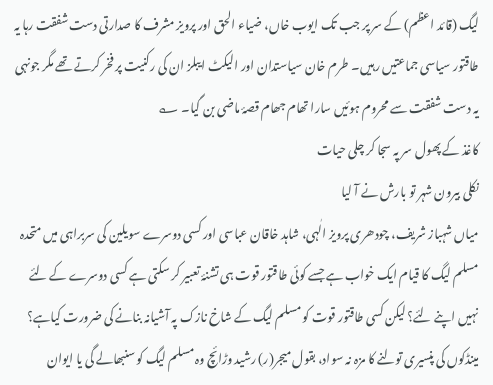لیگ (قائد اعظم) کے سر پر جب تک ایوب خاں، ضیاء الحق اور پرویز مشرف کا صدارتی دست شفقت رہا یہ طاقتور سیاسی جماعتیں رہیں۔ طرم خان سیاستدان اور الیکٹ ایبلز ان کی رکنیت پر فخر کرتے تھے مگر جونہی یہ دست شفقت سے محروم ہوئیں سارا تھام جھام قصۂ ماضی بن گیا۔ ؎
کاغذ کے پھول سر پہ سجا کر چلی حیات
نکلی بیرون شہر تو بارش نے آ لیا
میاں شہباز شریف، چودھری پرویز الٰہی، شاہد خاقان عباسی اور کسی دوسرے سویلین کی سربراہی میں متحدہ مسلم لیگ کا قیام ایک خواب ہے جسے کوئی طاقتور قوت ہی تشنۂ تعبیر کر سکتی ہے کسی دوسرے کے لئے نہیں اپنے لئے؟ لیکن کسی طاقتور قوت کو مسلم لیگ کے شاخ نازک پہ آشیانہ بنانے کی ضرورت کیاہے؟ مینڈکوں کی پنسیری تولنے کا مزہ نہ سواد، بقول میجر(ر) رشید وڑائچ وہ مسلم لیگ کو سنبھالے گی یا ایوان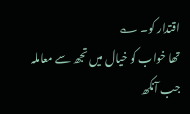اقتدار کو۔ ؎
تھا خواب کو خیال میں تجھ سے معاملہ
جب آنکھ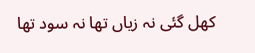کھل گئی نہ زیاں تھا نہ سود تھا